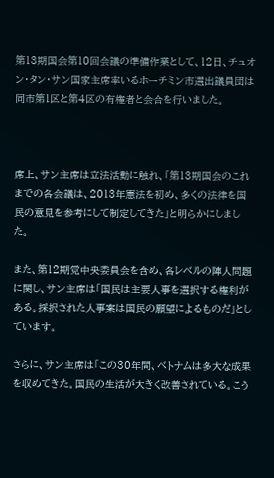第13期国会第10回会議の準備作業として、12日、チュオン・タン・サン国家主席率いるホーチミン市選出議員団は同市第1区と第4区の有権者と会合を行いました。



席上、サン主席は立法活動に触れ、「第13期国会のこれまでの各会議は、2013年憲法を初め、多くの法律を国民の意見を参考にして制定してきた」と明らかにしました。

また、第12期党中央委員会を含め、各レベルの陣人問題に関し、サン主席は「国民は主要人事を選択する権利がある。採択された人事案は国民の願望によるものだ」としています。

さらに、サン主席は「この30年間、ベトナムは多大な成果を収めてきた。国民の生活が大きく改善されている。こう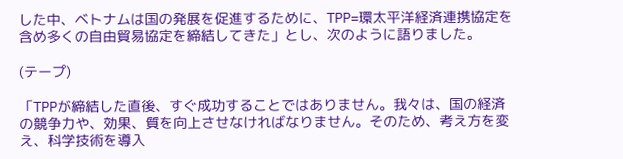した中、ベトナムは国の発展を促進するために、TPP=環太平洋経済連携協定を含め多くの自由貿易協定を締結してきた」とし、次のように語りました。

(テープ)

「TPPが締結した直後、すぐ成功することではありません。我々は、国の経済の競争力や、効果、質を向上させなければなりません。そのため、考え方を変え、科学技術を導入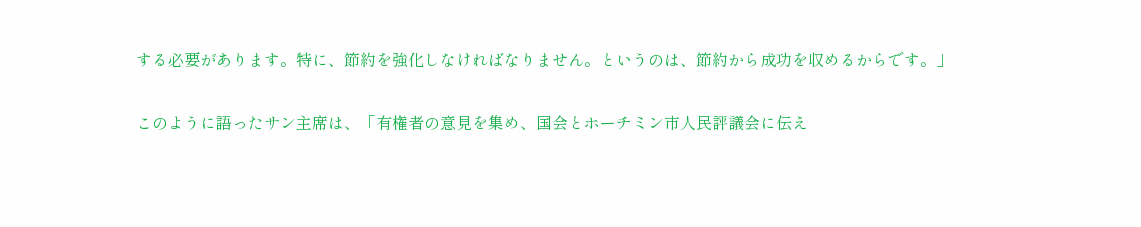する必要があります。特に、節約を強化しなければなりません。というのは、節約から成功を収めるからです。」

このように語ったサン主席は、「有権者の意見を集め、国会とホーチミン市人民評議会に伝え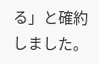る」と確約しました。